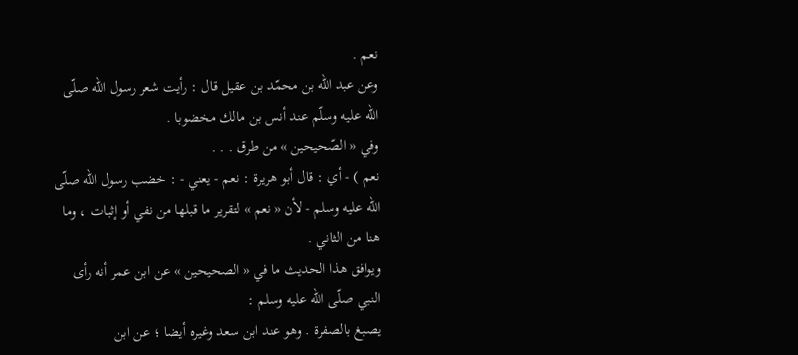نعم .
وعن عبد اللّه بن محمّد بن عقيل قال : رأيت شعر رسول اللّه صلّى اللّه عليه وسلّم عند أنس بن مالك مخضوبا .
وفي « الصّحيحين » من طرق . . .
نعم ) - أي : قال أبو هريرة : نعم - يعني - : خضب رسول اللّه صلّى اللّه عليه وسلم - لأن « نعم » لتقرير ما قبلها من نفي أو إثبات ، وما هنا من الثاني .
ويوافق هذا الحديث ما في « الصحيحين » عن ابن عمر أنه رأى النبي صلّى اللّه عليه وسلم :
يصبغ بالصفرة . وهو عند ابن سعد وغيره أيضا ؛ عن ابن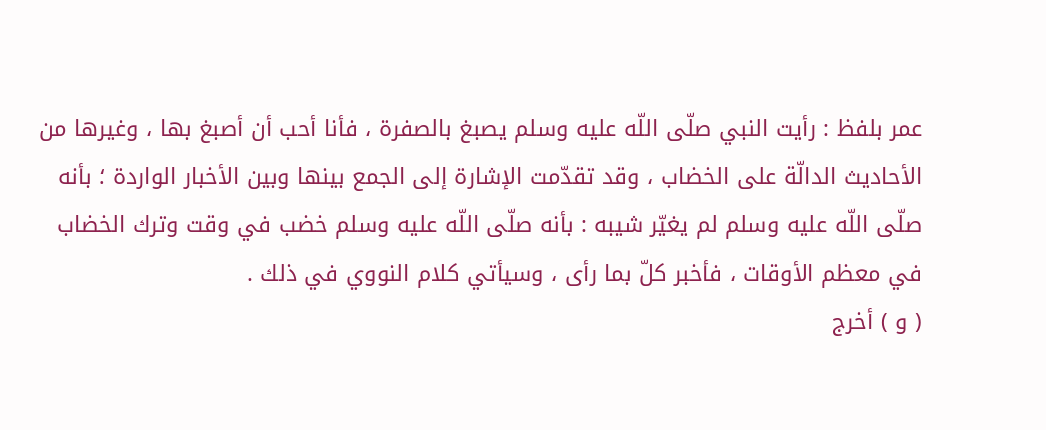عمر بلفظ : رأيت النبي صلّى اللّه عليه وسلم يصبغ بالصفرة ، فأنا أحب أن أصبغ بها ، وغيرها من الأحاديث الدالّة على الخضاب ، وقد تقدّمت الإشارة إلى الجمع بينها وبين الأخبار الواردة ؛ بأنه صلّى اللّه عليه وسلم لم يغيّر شيبه : بأنه صلّى اللّه عليه وسلم خضب في وقت وترك الخضاب في معظم الأوقات ، فأخبر كلّ بما رأى ، وسيأتي كلام النووي في ذلك .
( و ) أخرج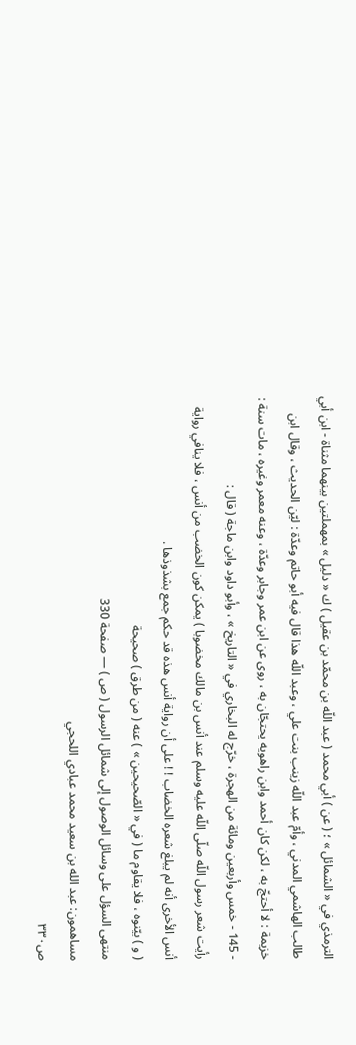الترمذي في « الشمائل » ؛ ( عن ) أبي محمد ( عبد اللّه بن محمّد بن عقيل ) ك « دليل » بمهملتين بينهما مثناة - ابن أبي طالب الهاشمي المدني ، وأمّ عبد اللّه زينب بنت علي ، وعبد اللّه هذا قال فيه أبو حاتم وعدّة : ليّن الحديث ، وقال ابن خزيمة : لا أحتجّ به ، لكن كان أحمد وابن راهويه يحتجّان به ، روى عن ابن عمر وجابر وعدّة ، وعنه معمر وغيره ، مات سنة : - 145 - خمس وأربعين ومائة من الهجرة ، خرّج له البخاري في « التاريخ » ، وأبو داود وابن ماجة ( قال :
رأيت شعر رسول اللّه صلّى اللّه عليه وسلم عند أنس بن مالك مخضوبا ) يمكن كون الخضب من أنس ، فلا ينافي رواية أنس الأخرى أنه لم يبلغ شعره الخضاب ! ! على أن رواية أنس هذه قد حكم جمع بشذوذها .
( و ) بيّنوه ، فلا يقاوم ما ( في « الصّحيحين » ) عنه ( من طرق ) صحيحة
منتهى السؤل على وسائل الوصول إلى شمائل الرسول ( ص ) — صفحة 330
مساهمون: عبد الله بن سعيد محمد عبادي اللحجي
ص٣٣٠